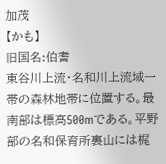加茂
【かも】
旧国名:伯耆
東谷川上流・名和川上流域一帯の森林地帯に位置する。最南部は標高500mである。平野部の名和保育所裏山には梶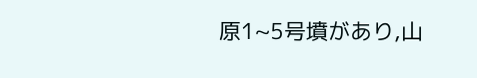原1~5号墳があり,山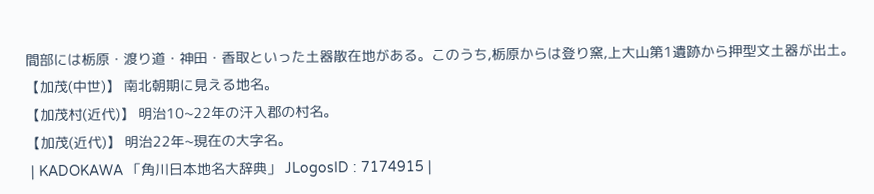間部には栃原・渡り道・神田・香取といった土器散在地がある。このうち,栃原からは登り窯,上大山第1遺跡から押型文土器が出土。
【加茂(中世)】 南北朝期に見える地名。
【加茂村(近代)】 明治10~22年の汗入郡の村名。
【加茂(近代)】 明治22年~現在の大字名。
 | KADOKAWA 「角川日本地名大辞典」 JLogosID : 7174915 |